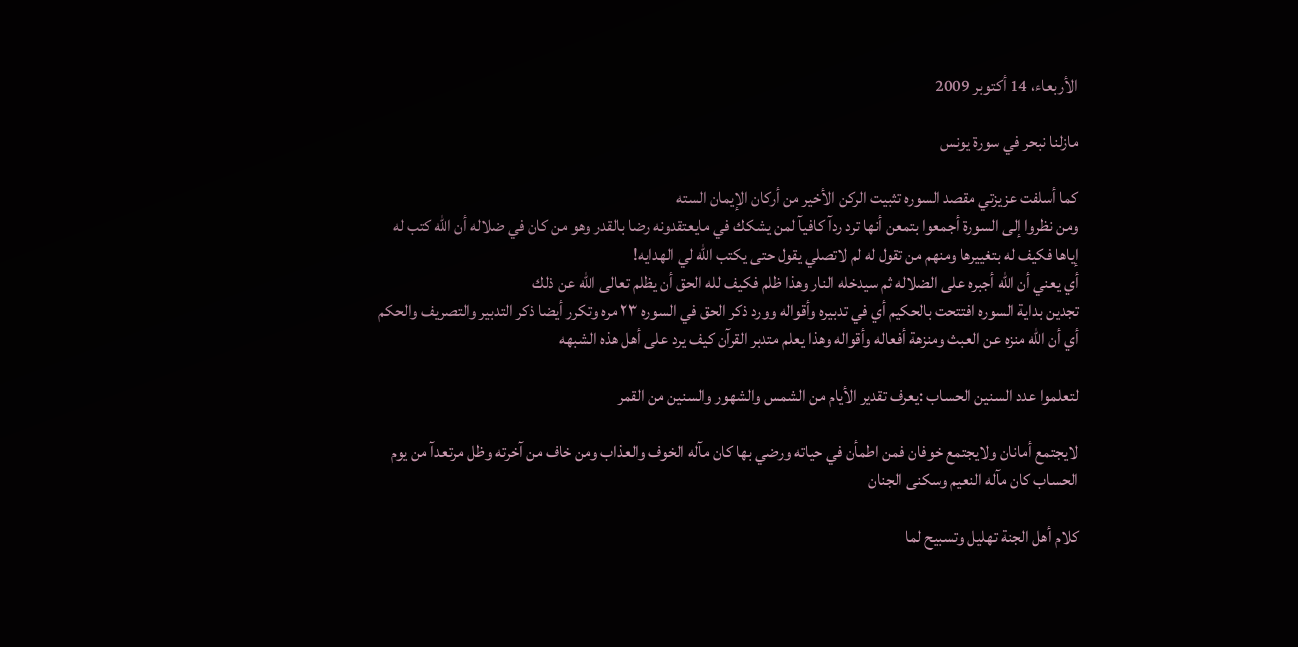الأربعاء، 14 أكتوبر 2009

مازلنا نبحر في سورة يونس

كما أسلفت عزيزتي مقصد السوره تثبيت الركن الأخير من أركان الإيمان السته
ومن نظروا إلى السورة أجمعوا بتمعن أنها ترد ردآ كافيآ لمن يشكك في مايعتقدونه رضا بالقدر وهو من كان في ضلاله أن الله كتب له إياها فكيف له بتغييرها ومنهم من تقول له لم لاتصلي يقول حتى يكتب الله لي الهدايه!
أي يعني أن الله أجبره على الضلاله ثم سيدخله النار وهذا ظلم فكيف لله الحق أن يظلم تعالى الله عن ذلك
تجدين بداية السوره افتتحت بالحكيم أي في تدبيره وأقواله وورد ذكر الحق في السوره ٢٣ مره وتكرر أيضا ذكر التدبير والتصريف والحكم أي أن الله منزه عن العبث ومنزهة أفعاله وأقواله وهذا يعلم متدبر القرآن كيف يرد على أهل هذه الشبهه

لتعلموا عدد السنين الحساب :يعرف تقدير الأيام من الشمس والشهور والسنين من القمر

لايجتمع أمانان ولايجتمع خوفان فمن اطمأن في حياته ورضي بها كان مآله الخوف والعذاب ومن خاف من آخرته وظل مرتعدآ من يوم الحساب كان مآله النعيم وسكنى الجنان

كلام أهل الجنة تهليل وتسبيح لما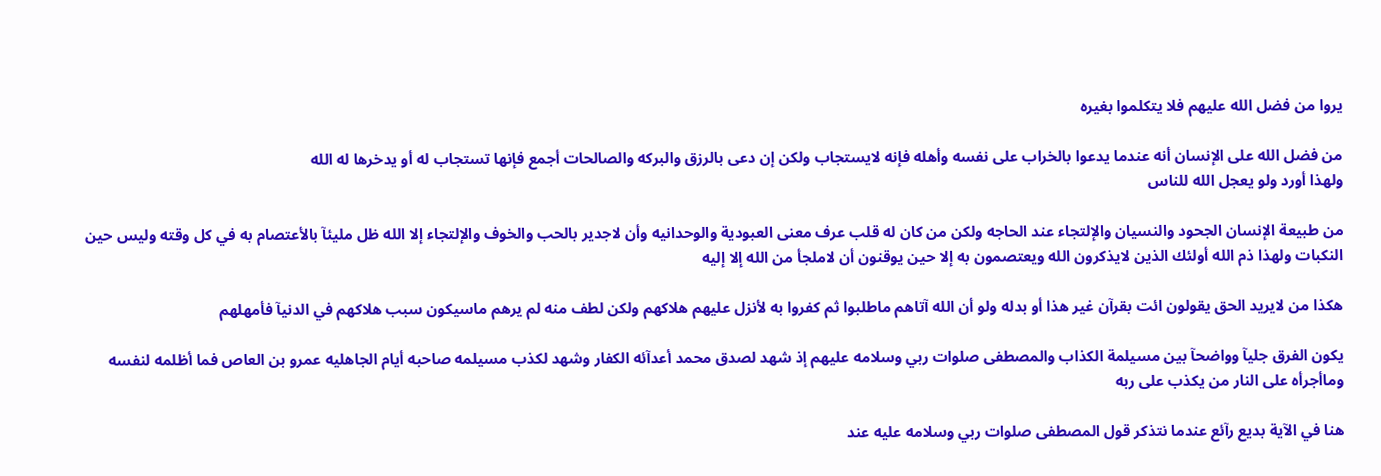يروا من فضل الله عليهم فلا يتكلموا بغيره

من فضل الله على الإنسان أنه عندما يدعوا بالخراب على نفسه وأهله فإنه لايستجاب ولكن إن دعى بالرزق والبركه والصالحات أجمع فإنها تستجاب له أو يدخرها له الله
ولهذا أورد ولو يعجل الله للناس

من طبيعة الإنسان الجحود والنسيان والإلتجاء عند الحاجه ولكن من كان له قلب عرف معنى العبودية والوحدانيه وأن لاجدير بالحب والخوف والإلتجاء إلا الله ظل مليئآ بالأعتصام به في كل وقته وليس حين النكبات ولهذا ذم الله أولئك الذين لايذكرون الله ويعتصمون به إلا حين يوقنون أن لاملجأ من الله إلا إليه

هكذا من لايريد الحق يقولون ائت بقرآن غير هذا أو بدله ولو أن الله آتاهم ماطلبوا ثم كفروا به لأنزل عليهم هلاكهم ولكن لطف منه لم يرهم ماسيكون سبب هلاكهم في الدنيآ فأمهلهم

يكون الفرق جليآ وواضحآ بين مسيلمة الكذاب والمصطفى صلوات ربي وسلامه عليهم إذ شهد لصدق محمد أعدآئه الكفار وشهد لكذب مسيلمه صاحبه أيام الجاهليه عمرو بن العاص فما أظلمه لنفسه وماأجرأه على النار من يكذب على ربه

هنا في الآية بديع رآئع عندما نتذكر قول المصطفى صلوات ربي وسلامه عليه عند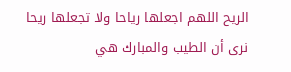الريح اللهم اجعلها رياحا ولا تجعلها ريحا نرى أن الطيب والمبارك هي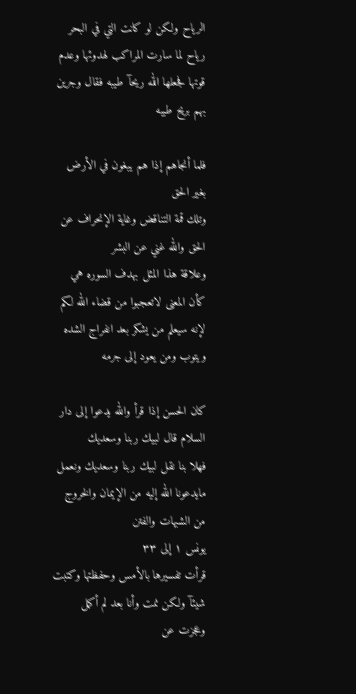الرياح ولكن لو كانت التي في البحر رياح لما سارت المراكب لهدوئها وعدم قوتها فجعلها الله ريحآ طيبه فقال وجرين بهم بريح طيبه

فلما أنجاهم إذا هم يبغون في الأرض بغير الحق
وتلك قمة التناقض وغاية الإنحراف عن الحق والله غني عن البشر
وعلاقة هذا المثل بهدف السوره هي كأن المعنى لاتعجبوا من قضاء الله لكم لإنه سيعلم من يشكر بعد انفراج الشده ويتوب ومن يعود إلى جرمه

كان الحسن إذا قرأ والله يدعوا إلى دار السلام قال لبيك ربنا وسعديك
فهلا بنا نقل لبيك ربنا وسعديك ونعمل مايدعونا الله إليه من الإيمان والخروج من الشبهات والفتن
يونس ١ إلى ٣٣
قرأت تفسيرها بالأمس وحفظتها وكتبت شيئآ ولكن نمت وأنا بعد لم أكمل وعجزت عن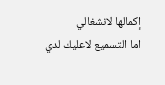إكمالها لانشغالي
اما التسميع لاعليك لدي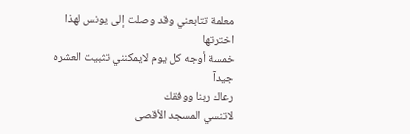معلمة تتابعني وقد وصلت إلى يونس لهذا اخترتها
خمسة أوجه كل يوم لايمكنني تثبيت العشره جيدآ
رعاك ربنا ووفقك
لاتنسي المسجد الأقصى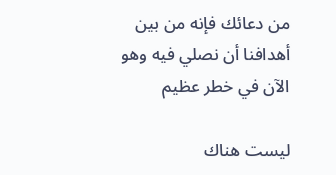من دعائك فإنه من بين أهدافنا أن نصلي فيه وهو الآن في خطر عظيم

ليست هناك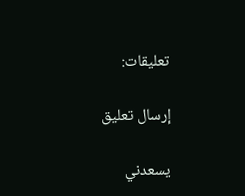تعليقات:

إرسال تعليق

يسعدني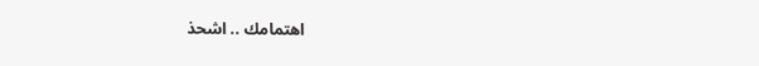اهتمامك .. اشحذ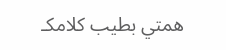همتي بطيب كلامكـ